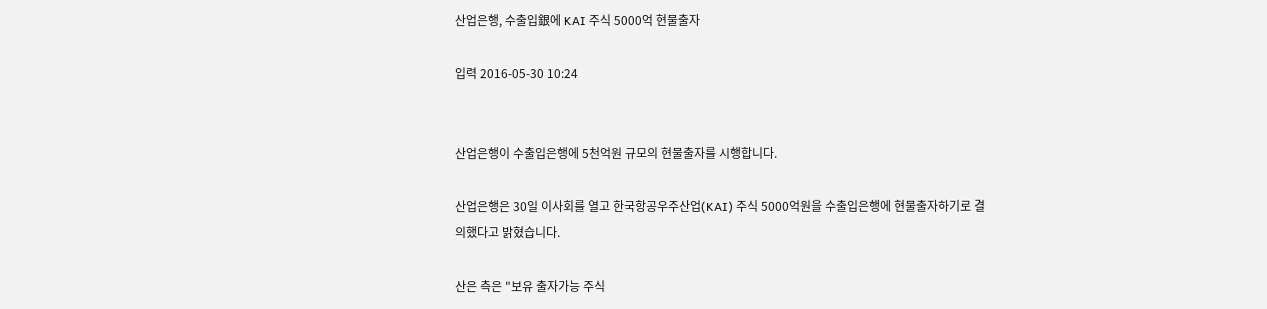산업은행, 수출입銀에 KAI 주식 5000억 현물출자

입력 2016-05-30 10:24


산업은행이 수출입은행에 5천억원 규모의 현물출자를 시행합니다.

산업은행은 30일 이사회를 열고 한국항공우주산업(KAI) 주식 5000억원을 수출입은행에 현물출자하기로 결의했다고 밝혔습니다.

산은 측은 "보유 출자가능 주식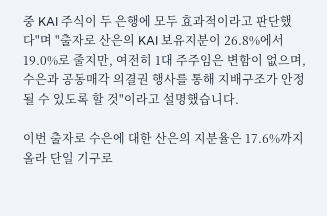중 KAI 주식이 두 은행에 모두 효과적이라고 판단했다"며 "출자로 산은의 KAI 보유지분이 26.8%에서 19.0%로 줄지만, 여전히 1대 주주임은 변함이 없으며, 수은과 공동매각 의결권 행사를 통해 지배구조가 안정될 수 있도록 할 것"이라고 설명했습니다.

이번 출자로 수은에 대한 산은의 지분율은 17.6%까지 올라 단일 기구로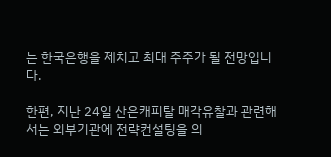는 한국은행을 제치고 최대 주주가 될 전망입니다.

한편, 지난 24일 산은캐피탈 매각유찰과 관련해서는 외부기관에 전략컨설팅을 의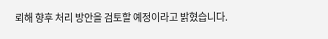뢰해 향후 처리 방안을 검토할 예정이라고 밝혔습니다.